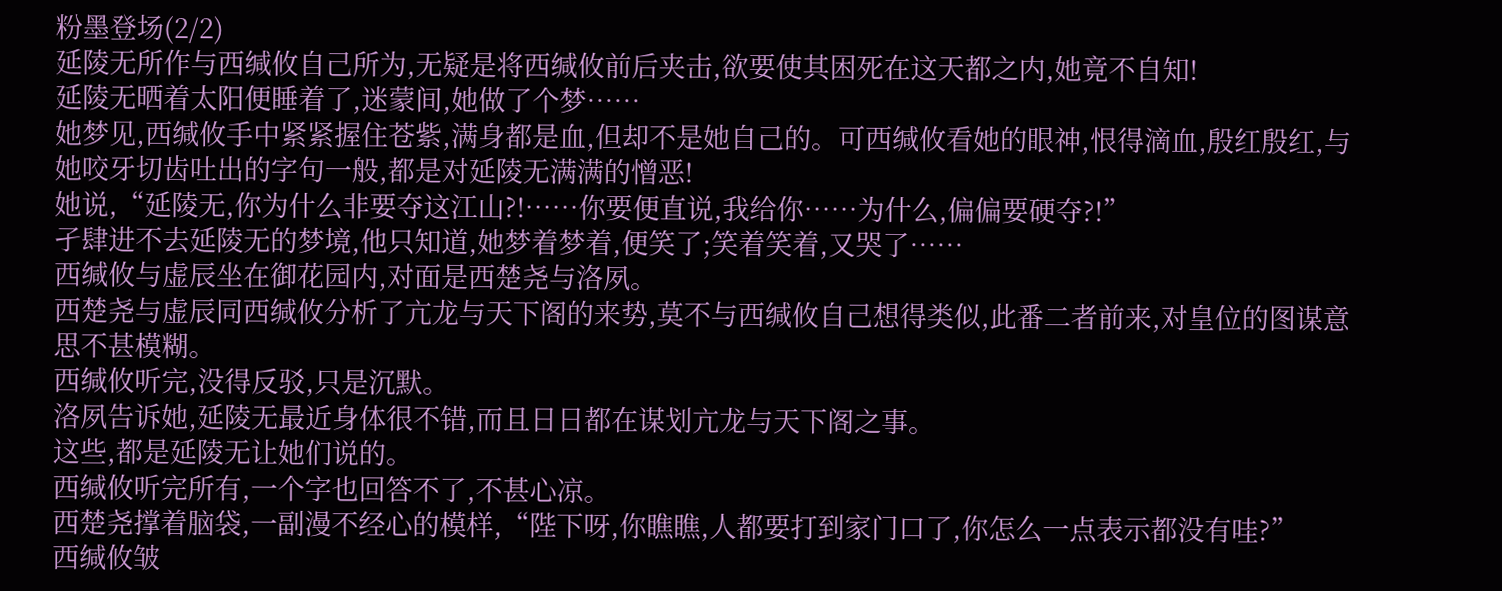粉墨登场(2/2)
延陵无所作与西缄攸自己所为,无疑是将西缄攸前后夹击,欲要使其困死在这天都之内,她竟不自知!
延陵无晒着太阳便睡着了,迷蒙间,她做了个梦……
她梦见,西缄攸手中紧紧握住苍紫,满身都是血,但却不是她自己的。可西缄攸看她的眼神,恨得滴血,殷红殷红,与她咬牙切齿吐出的字句一般,都是对延陵无满满的憎恶!
她说,“延陵无,你为什么非要夺这江山?!……你要便直说,我给你……为什么,偏偏要硬夺?!”
孑肆进不去延陵无的梦境,他只知道,她梦着梦着,便笑了;笑着笑着,又哭了……
西缄攸与虚辰坐在御花园内,对面是西楚尧与洛夙。
西楚尧与虚辰同西缄攸分析了亢龙与天下阁的来势,莫不与西缄攸自己想得类似,此番二者前来,对皇位的图谋意思不甚模糊。
西缄攸听完,没得反驳,只是沉默。
洛夙告诉她,延陵无最近身体很不错,而且日日都在谋划亢龙与天下阁之事。
这些,都是延陵无让她们说的。
西缄攸听完所有,一个字也回答不了,不甚心凉。
西楚尧撑着脑袋,一副漫不经心的模样,“陛下呀,你瞧瞧,人都要打到家门口了,你怎么一点表示都没有哇?”
西缄攸皱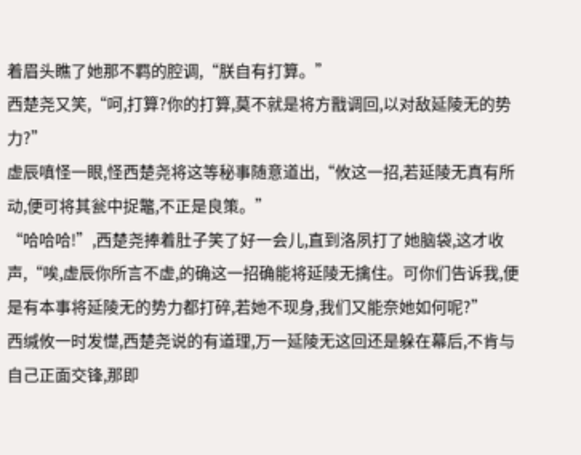着眉头瞧了她那不羁的腔调,“朕自有打算。”
西楚尧又笑,“呵,打算?你的打算,莫不就是将方戬调回,以对敌延陵无的势力?”
虚辰嗔怪一眼,怪西楚尧将这等秘事随意道出,“攸这一招,若延陵无真有所动,便可将其瓮中捉鼈,不正是良策。”
“哈哈哈!”,西楚尧捧着肚子笑了好一会儿,直到洛夙打了她脑袋,这才收声,“唉,虚辰你所言不虚,的确这一招确能将延陵无擒住。可你们告诉我,便是有本事将延陵无的势力都打碎,若她不现身,我们又能奈她如何呢?”
西缄攸一时发憷,西楚尧说的有道理,万一延陵无这回还是躲在幕后,不肯与自己正面交锋,那即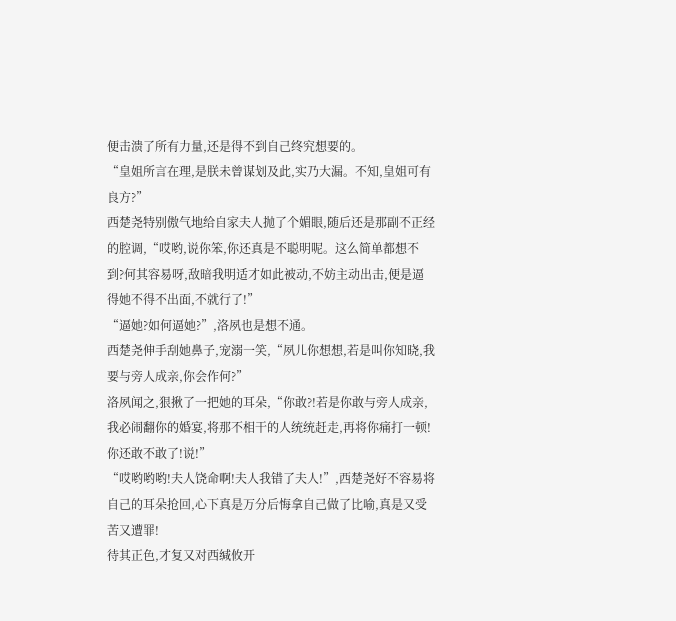便击溃了所有力量,还是得不到自己终究想要的。
“皇姐所言在理,是朕未曾谋划及此,实乃大漏。不知,皇姐可有良方?”
西楚尧特别傲气地给自家夫人抛了个媚眼,随后还是那副不正经的腔调,“哎哟,说你笨,你还真是不聪明呢。这么简单都想不到?何其容易呀,敌暗我明适才如此被动,不妨主动出击,便是逼得她不得不出面,不就行了!”
“逼她?如何逼她?”,洛夙也是想不通。
西楚尧伸手刮她鼻子,宠溺一笑,“夙儿你想想,若是叫你知晓,我要与旁人成亲,你会作何?”
洛夙闻之,狠揪了一把她的耳朵,“你敢?!若是你敢与旁人成亲,我必闹翻你的婚宴,将那不相干的人统统赶走,再将你痛打一顿!你还敢不敢了!说!”
“哎哟哟哟!夫人饶命啊!夫人我错了夫人!”,西楚尧好不容易将自己的耳朵抢回,心下真是万分后悔拿自己做了比喻,真是又受苦又遭罪!
待其正色,才复又对西缄攸开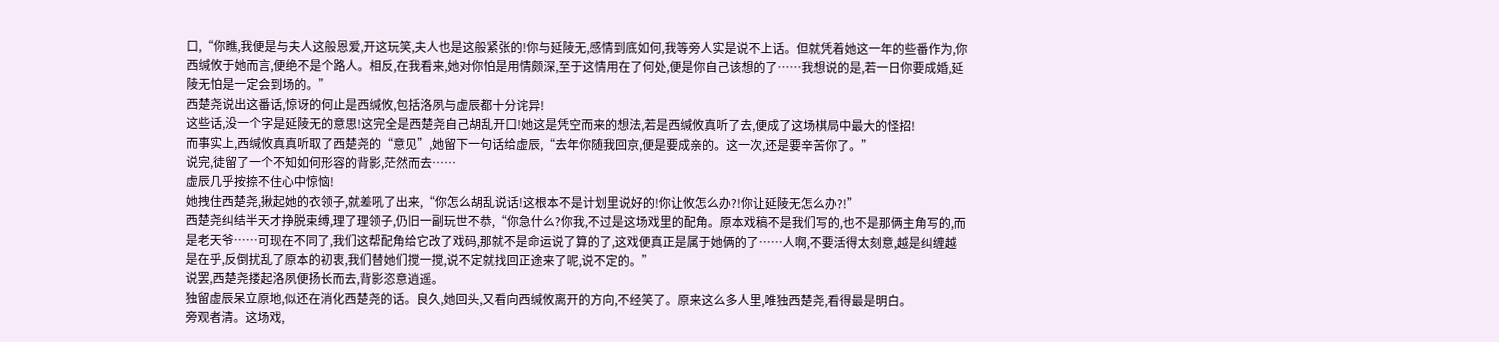口,“你瞧,我便是与夫人这般恩爱,开这玩笑,夫人也是这般紧张的!你与延陵无,感情到底如何,我等旁人实是说不上话。但就凭着她这一年的些番作为,你西缄攸于她而言,便绝不是个路人。相反,在我看来,她对你怕是用情颇深,至于这情用在了何处,便是你自己该想的了……我想说的是,若一日你要成婚,延陵无怕是一定会到场的。”
西楚尧说出这番话,惊讶的何止是西缄攸,包括洛夙与虚辰都十分诧异!
这些话,没一个字是延陵无的意思!这完全是西楚尧自己胡乱开口!她这是凭空而来的想法,若是西缄攸真听了去,便成了这场棋局中最大的怪招!
而事实上,西缄攸真真听取了西楚尧的“意见”,她留下一句话给虚辰,“去年你随我回京,便是要成亲的。这一次,还是要辛苦你了。”
说完,徒留了一个不知如何形容的背影,茫然而去……
虚辰几乎按捺不住心中惊恼!
她拽住西楚尧,揪起她的衣领子,就差吼了出来,“你怎么胡乱说话!这根本不是计划里说好的!你让攸怎么办?!你让延陵无怎么办?!”
西楚尧纠结半天才挣脱束缚,理了理领子,仍旧一副玩世不恭,“你急什么?你我,不过是这场戏里的配角。原本戏稿不是我们写的,也不是那俩主角写的,而是老天爷……可现在不同了,我们这帮配角给它改了戏码,那就不是命运说了算的了,这戏便真正是属于她俩的了……人啊,不要活得太刻意,越是纠缠越是在乎,反倒扰乱了原本的初衷,我们替她们搅一搅,说不定就找回正途来了呢,说不定的。”
说罢,西楚尧搂起洛夙便扬长而去,背影恣意逍遥。
独留虚辰呆立原地,似还在消化西楚尧的话。良久,她回头,又看向西缄攸离开的方向,不经笑了。原来这么多人里,唯独西楚尧,看得最是明白。
旁观者清。这场戏,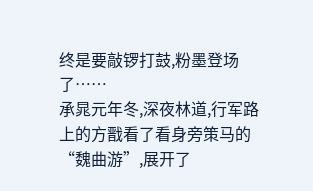终是要敲锣打鼓,粉墨登场了……
承晁元年冬,深夜林道,行军路上的方戬看了看身旁策马的“魏曲游”,展开了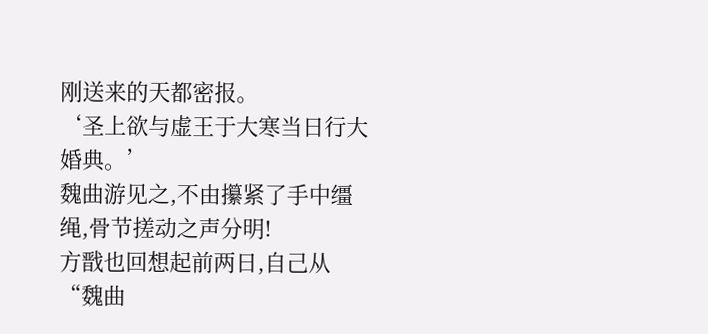刚送来的天都密报。
‘圣上欲与虚王于大寒当日行大婚典。’
魏曲游见之,不由攥紧了手中缰绳,骨节搓动之声分明!
方戬也回想起前两日,自己从“魏曲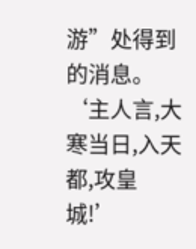游”处得到的消息。
‘主人言,大寒当日,入天都,攻皇城!’